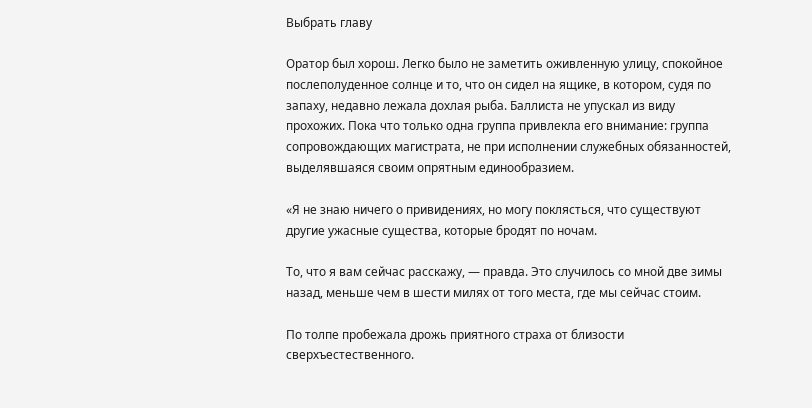Выбрать главу

Оратор был хорош. Легко было не заметить оживленную улицу, спокойное послеполуденное солнце и то, что он сидел на ящике, в котором, судя по запаху, недавно лежала дохлая рыба. Баллиста не упускал из виду прохожих. Пока что только одна группа привлекла его внимание: группа сопровождающих магистрата, не при исполнении служебных обязанностей, выделявшаяся своим опрятным единообразием.

«Я не знаю ничего о привидениях, но могу поклясться, что существуют другие ужасные существа, которые бродят по ночам.

То, что я вам сейчас расскажу, — правда. Это случилось со мной две зимы назад, меньше чем в шести милях от того места, где мы сейчас стоим.

По толпе пробежала дрожь приятного страха от близости сверхъестественного.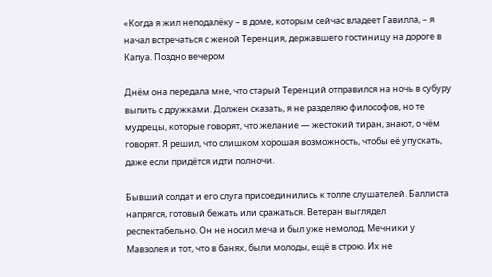«Когда я жил неподалёку – в доме, которым сейчас владеет Гавилла, – я начал встречаться с женой Теренция, державшего гостиницу на дороге в Капуа. Поздно вечером

Днём она передала мне, что старый Теренций отправился на ночь в субуру выпить с дружками. Должен сказать, я не разделяю философов, но те мудрецы, которые говорят, что желание — жестокий тиран, знают, о чём говорят. Я решил, что слишком хорошая возможность, чтобы её упускать, даже если придётся идти полночи.

Бывший солдат и его слуга присоединились к толпе слушателей. Баллиста напрягся, готовый бежать или сражаться. Ветеран выглядел респектабельно. Он не носил меча и был уже немолод. Мечники у Мавзолея и тот, что в банях, были молоды, ещё в строю. Их не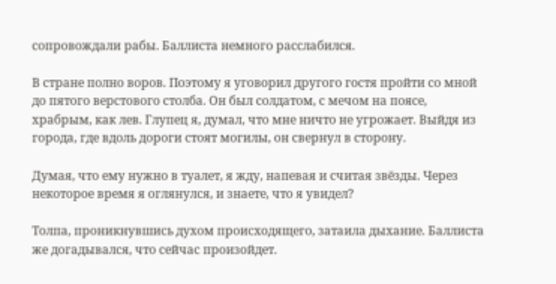сопровождали рабы. Баллиста немного расслабился.

В стране полно воров. Поэтому я уговорил другого гостя пройти со мной до пятого верстового столба. Он был солдатом, с мечом на поясе, храбрым, как лев. Глупец я, думал, что мне ничто не угрожает. Выйдя из города, где вдоль дороги стоят могилы, он свернул в сторону.

Думая, что ему нужно в туалет, я жду, напевая и считая звёзды. Через некоторое время я оглянулся, и знаете, что я увидел?

Толпа, проникнувшись духом происходящего, затаила дыхание. Баллиста же догадывался, что сейчас произойдет.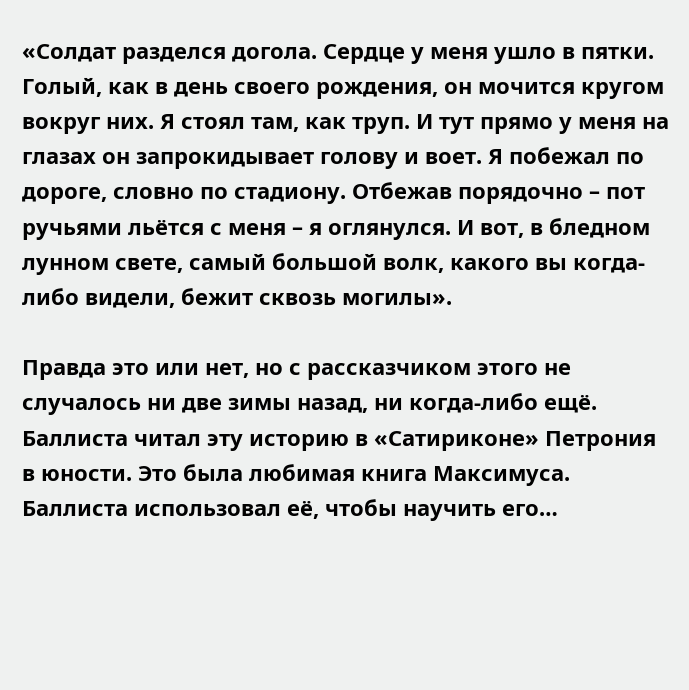«Солдат разделся догола. Сердце у меня ушло в пятки. Голый, как в день своего рождения, он мочится кругом вокруг них. Я стоял там, как труп. И тут прямо у меня на глазах он запрокидывает голову и воет. Я побежал по дороге, словно по стадиону. Отбежав порядочно – пот ручьями льётся с меня – я оглянулся. И вот, в бледном лунном свете, самый большой волк, какого вы когда-либо видели, бежит сквозь могилы».

Правда это или нет, но с рассказчиком этого не случалось ни две зимы назад, ни когда-либо ещё. Баллиста читал эту историю в «Сатириконе» Петрония в юности. Это была любимая книга Максимуса. Баллиста использовал её, чтобы научить его…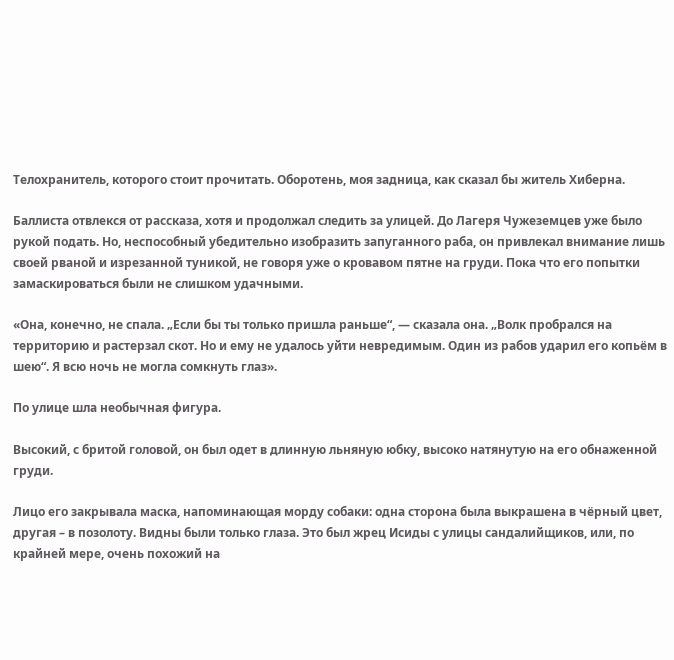Телохранитель, которого стоит прочитать. Оборотень, моя задница, как сказал бы житель Хиберна.

Баллиста отвлекся от рассказа, хотя и продолжал следить за улицей. До Лагеря Чужеземцев уже было рукой подать. Но, неспособный убедительно изобразить запуганного раба, он привлекал внимание лишь своей рваной и изрезанной туникой, не говоря уже о кровавом пятне на груди. Пока что его попытки замаскироваться были не слишком удачными.

«Она, конечно, не спала. „Если бы ты только пришла раньше“, — сказала она. „Волк пробрался на территорию и растерзал скот. Но и ему не удалось уйти невредимым. Один из рабов ударил его копьём в шею“. Я всю ночь не могла сомкнуть глаз».

По улице шла необычная фигура.

Высокий, с бритой головой, он был одет в длинную льняную юбку, высоко натянутую на его обнаженной груди.

Лицо его закрывала маска, напоминающая морду собаки: одна сторона была выкрашена в чёрный цвет, другая – в позолоту. Видны были только глаза. Это был жрец Исиды с улицы сандалийщиков, или, по крайней мере, очень похожий на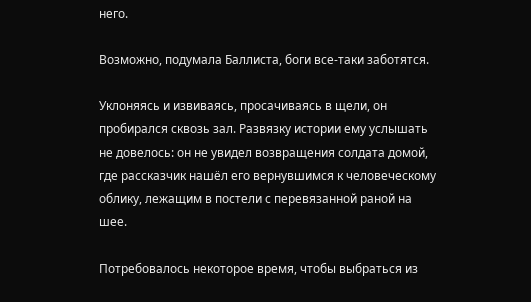него.

Возможно, подумала Баллиста, боги все-таки заботятся.

Уклоняясь и извиваясь, просачиваясь в щели, он пробирался сквозь зал. Развязку истории ему услышать не довелось: он не увидел возвращения солдата домой, где рассказчик нашёл его вернувшимся к человеческому облику, лежащим в постели с перевязанной раной на шее.

Потребовалось некоторое время, чтобы выбраться из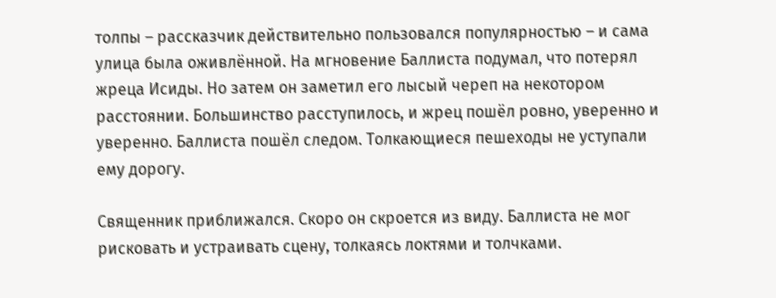толпы – рассказчик действительно пользовался популярностью – и сама улица была оживлённой. На мгновение Баллиста подумал, что потерял жреца Исиды. Но затем он заметил его лысый череп на некотором расстоянии. Большинство расступилось, и жрец пошёл ровно, уверенно и уверенно. Баллиста пошёл следом. Толкающиеся пешеходы не уступали ему дорогу.

Священник приближался. Скоро он скроется из виду. Баллиста не мог рисковать и устраивать сцену, толкаясь локтями и толчками.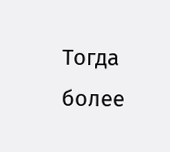Тогда более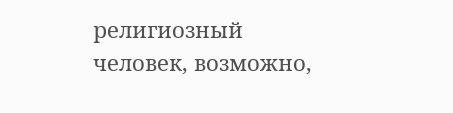религиозный человек, возможно,